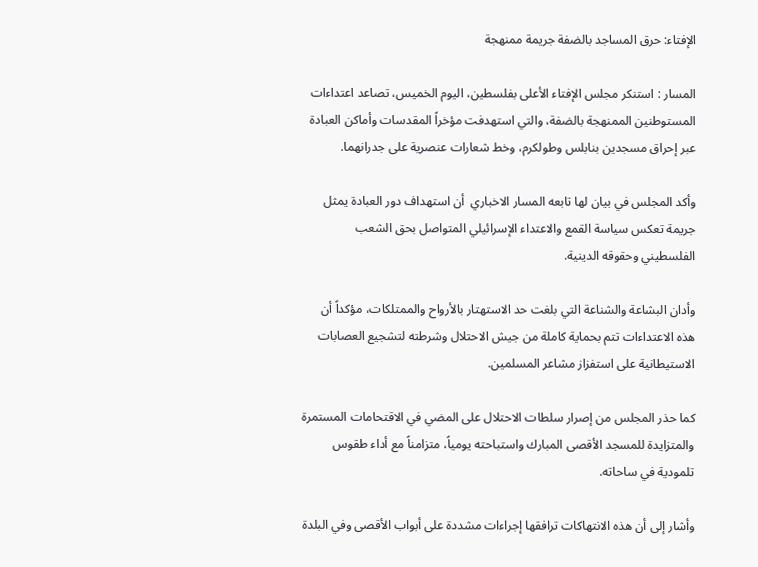الإفتاء: حرق المساجد بالضفة جريمة ممنهجة

المسار : استنكر مجلس الإفتاء الأعلى بفلسطين، اليوم الخميس، تصاعد اعتداءات المستوطنين الممنهجة بالضفة، والتي استهدفت مؤخراً المقدسات وأماكن العبادة عبر إحراق مسجدين بنابلس وطولكرم، وخط شعارات عنصرية على جدرانهما.

وأكد المجلس في بيان لها تابعه المسار الاخباري  أن استهداف دور العبادة يمثل جريمة تعكس سياسة القمع والاعتداء الإسرائيلي المتواصل بحق الشعب الفلسطيني وحقوقه الدينية.

وأدان البشاعة والشناعة التي بلغت حد الاستهتار بالأرواح والممتلكات، مؤكداً أن هذه الاعتداءات تتم بحماية كاملة من جيش الاحتلال وشرطته لتشجيع العصابات الاستيطانية على استفزاز مشاعر المسلمين.

كما حذر المجلس من إصرار سلطات الاحتلال على المضي في الاقتحامات المستمرة والمتزايدة للمسجد الأقصى المبارك واستباحته يومياً، متزامناً مع أداء طقوس تلمودية في ساحاته.

وأشار إلى أن هذه الانتهاكات ترافقها إجراءات مشددة على أبواب الأقصى وفي البلدة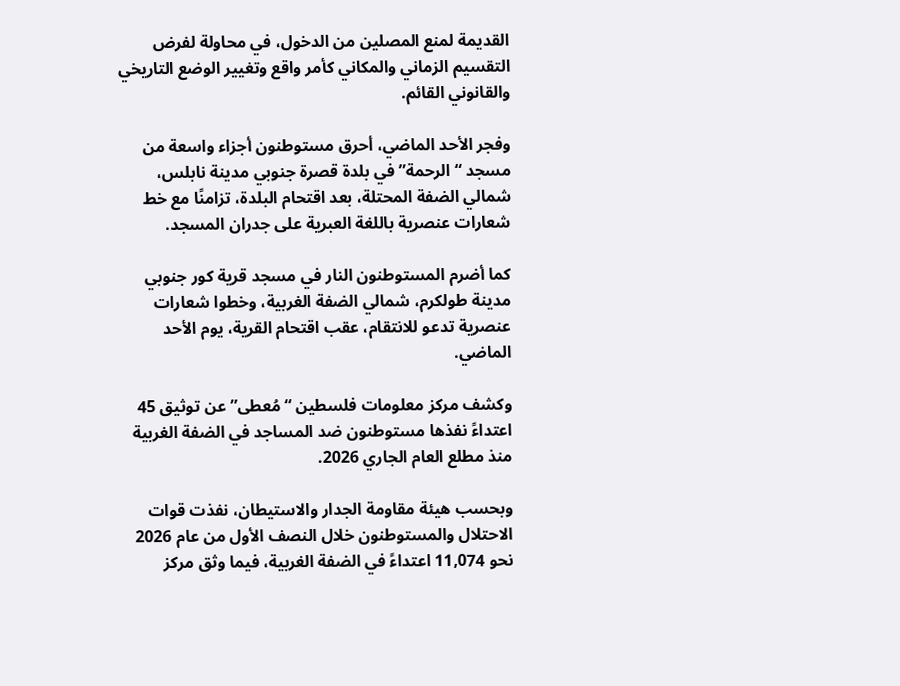القديمة لمنع المصلين من الدخول، في محاولة لفرض التقسيم الزماني والمكاني كأمر واقع وتغيير الوضع التاريخي والقانوني القائم.

وفجر الأحد الماضي، أحرق مستوطنون أجزاء واسعة من مسجد “الرحمة” في بلدة قصرة جنوبي مدينة نابلس، شمالي الضفة المحتلة، بعد اقتحام البلدة، تزامنًا مع خط شعارات عنصرية باللغة العبرية على جدران المسجد.

كما أضرم المستوطنون النار في مسجد قرية كور جنوبي مدينة طولكرم، شمالي الضفة الغربية، وخطوا شعارات عنصرية تدعو للانتقام، عقب اقتحام القرية، يوم الأحد الماضي.

وكشف مركز معلومات فلسطين “مُعطى” عن توثيق 45 اعتداءً نفذها مستوطنون ضد المساجد في الضفة الغربية منذ مطلع العام الجاري 2026.

وبحسب هيئة مقاومة الجدار والاستيطان، نفذت قوات الاحتلال والمستوطنون خلال النصف الأول من عام 2026 نحو 11,074 اعتداءً في الضفة الغربية، فيما وثق مركز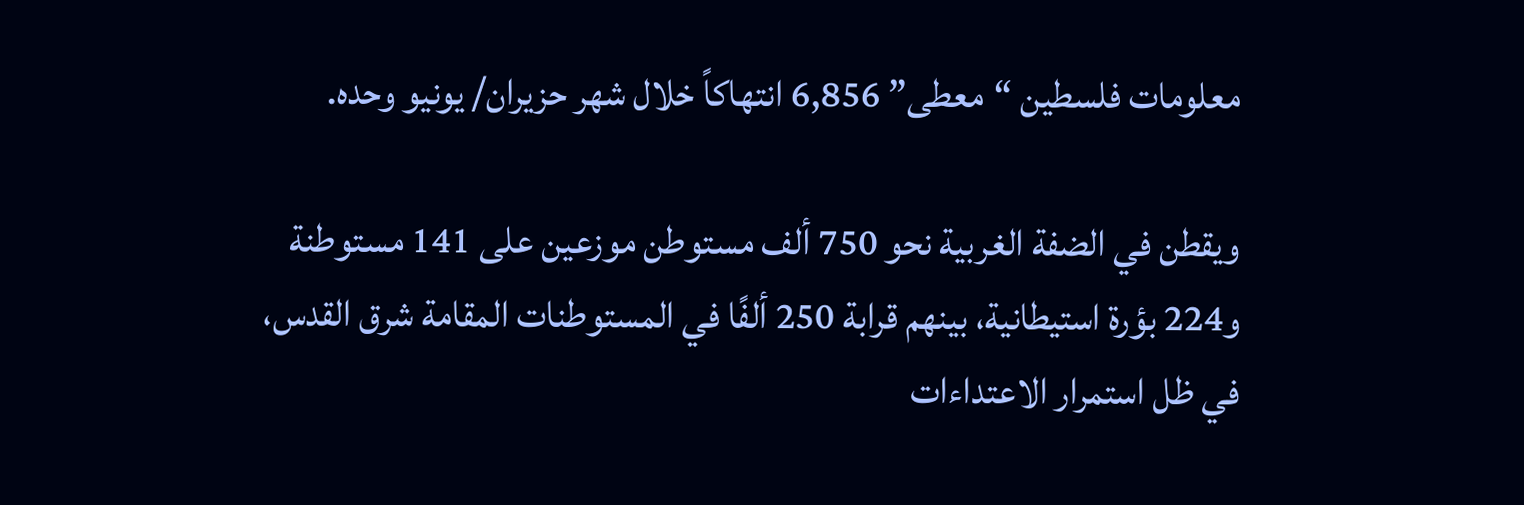معلومات فلسطين “معطى” 6,856 انتهاكاً خلال شهر حزيران/ يونيو وحده.

ويقطن في الضفة الغربية نحو 750 ألف مستوطن موزعين على 141 مستوطنة و224 بؤرة استيطانية، بينهم قرابة 250 ألفًا في المستوطنات المقامة شرق القدس، في ظل استمرار الاعتداءات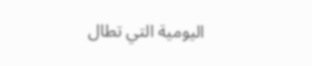اليومية التي تطال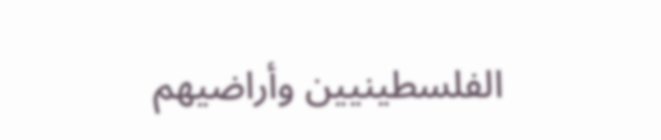الفلسطينيين وأراضيهم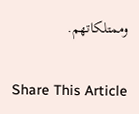وممتلكاتهم.

Share This Article